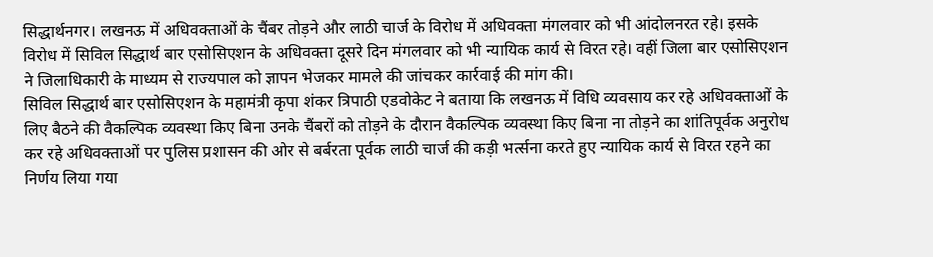सिद्धार्थनगर। लखनऊ में अधिवक्ताओं के चैंबर तोड़ने और लाठी चार्ज के विरोध में अधिवक्ता मंगलवार को भी आंदोलनरत रहे। इसके विरोध में सिविल सिद्धार्थ बार एसोसिएशन के अधिवक्ता दूसरे दिन मंगलवार को भी न्यायिक कार्य से विरत रहे। वहीं जिला बार एसोसिएशन ने जिलाधिकारी के माध्यम से राज्यपाल को ज्ञापन भेजकर मामले की जांचकर कार्रवाई की मांग की।
सिविल सिद्धार्थ बार एसोसिएशन के महामंत्री कृपा शंकर त्रिपाठी एडवोकेट ने बताया कि लखनऊ में विधि व्यवसाय कर रहे अधिवक्ताओं के लिए बैठने की वैकल्पिक व्यवस्था किए बिना उनके चैंबरों को तोड़ने के दौरान वैकल्पिक व्यवस्था किए बिना ना तोड़ने का शांतिपूर्वक अनुरोध कर रहे अधिवक्ताओं पर पुलिस प्रशासन की ओर से बर्बरता पूर्वक लाठी चार्ज की कड़ी भर्त्सना करते हुए न्यायिक कार्य से विरत रहने का निर्णय लिया गया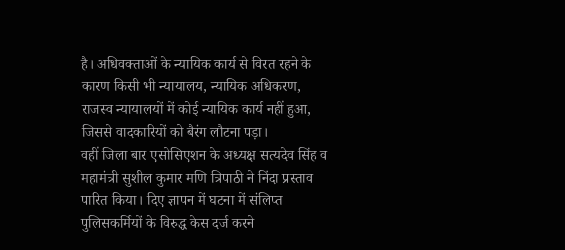है। अधिवक्ताओं के न्यायिक कार्य से विरत रहने के कारण किसी भी न्यायालय, न्यायिक अधिकरण, राजस्व न्यायालयों में कोई न्यायिक कार्य नहीं हुआ, जिससे वादकारियों को बैरंग लौटना पड़ा।
वहीं जिला बार एसोसिएशन के अध्यक्ष सत्यदेव सिंह व महामंत्री सुशील कुमार मणि त्रिपाठी ने निंदा प्रस्ताव पारित किया। दिए ज्ञापन में घटना में संलिप्त पुलिसकर्मियों के विरुद्ध केस दर्ज करने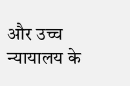और उच्च न्यायालय के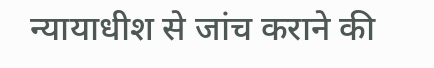न्यायाधीश से जांच कराने की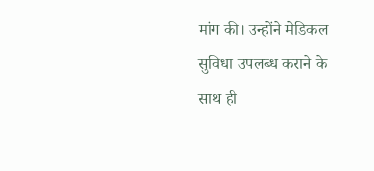मांग की। उन्होंने मेडिकल सुविधा उपलब्ध कराने के साथ ही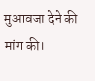मुआवजा देने की मांग की।